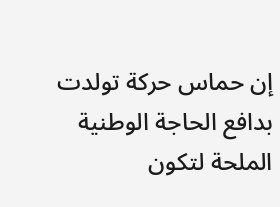إن حماس حركة تولدت بدافع الحاجة الوطنية الملحة لتكون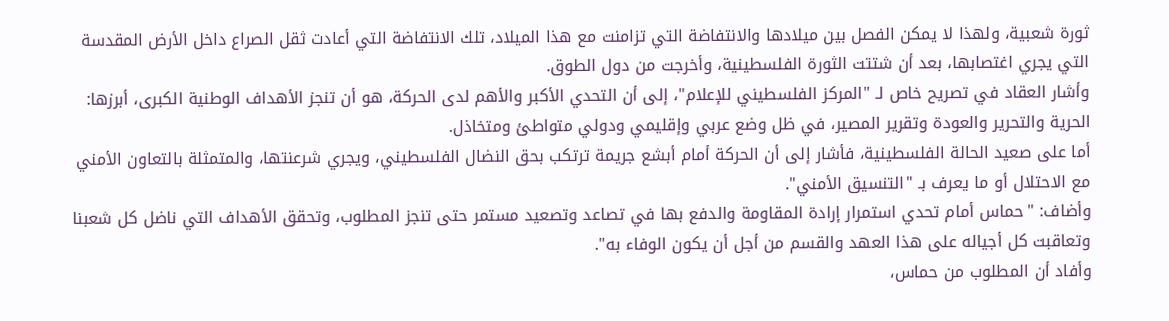ثورة شعبية، ولهذا لا يمكن الفصل بين ميلادها والانتفاضة التي تزامنت مع هذا الميلاد، تلك الانتفاضة التي أعادت ثقل الصراع داخل الأرض المقدسة التي يجري اغتصابها، بعد أن شتتت الثورة الفلسطينية، وأخرجت من دول الطوق.
وأشار العقاد في تصريح خاص لـ "المركز الفلسطيني للإعلام"، إلى أن التحدي الأكبر والأهم لدى الحركة، هو أن تنجز الأهداف الوطنية الكبرى، أبرزها: الحرية والتحرير والعودة وتقرير المصير، في ظل وضع عربي وإقليمي ودولي متواطئ ومتخاذل.
أما على صعيد الحالة الفلسطينية، فأشار إلى أن الحركة أمام أبشع جريمة ترتكب بحق النضال الفلسطيني، ويجري شرعنتها، والمتمثلة بالتعاون الأمني مع الاحتلال أو ما يعرف بـ "التنسيق الأمني".
وأضاف: "حماس أمام تحدي استمرار إرادة المقاومة والدفع بها في تصاعد وتصعيد مستمر حتى تنجز المطلوب، وتحقق الأهداف التي ناضل كل شعبنا وتعاقبت كل أجياله على هذا العهد والقسم من أجل أن يكون الوفاء به".
وأفاد أن المطلوب من حماس،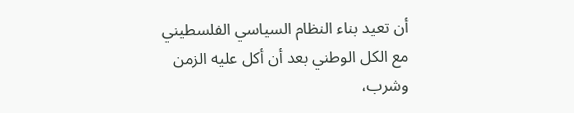أن تعيد بناء النظام السياسي الفلسطيني مع الكل الوطني بعد أن أكل عليه الزمن وشرب،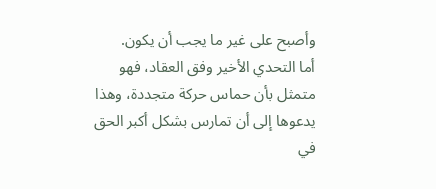وأصبح على غير ما يجب أن يكون.
أما التحدي الأخير وفق العقاد، فهو متمثل بأن حماس حركة متجددة، وهذا يدعوها إلى أن تمارس بشكل أكبر الحق في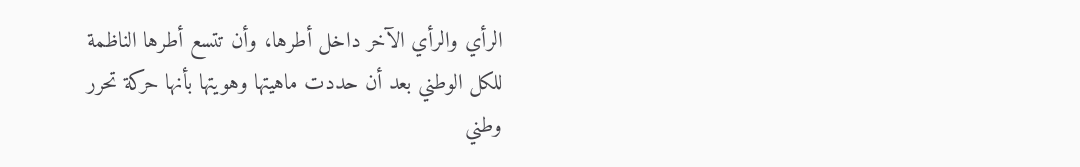الرأي والرأي الآخر داخل أطرها، وأن تتسع أطرها الناظمة للكل الوطني بعد أن حددت ماهيتها وهويتها بأنها حركة تحرر وطني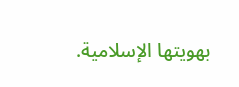بهويتها الإسلامية.